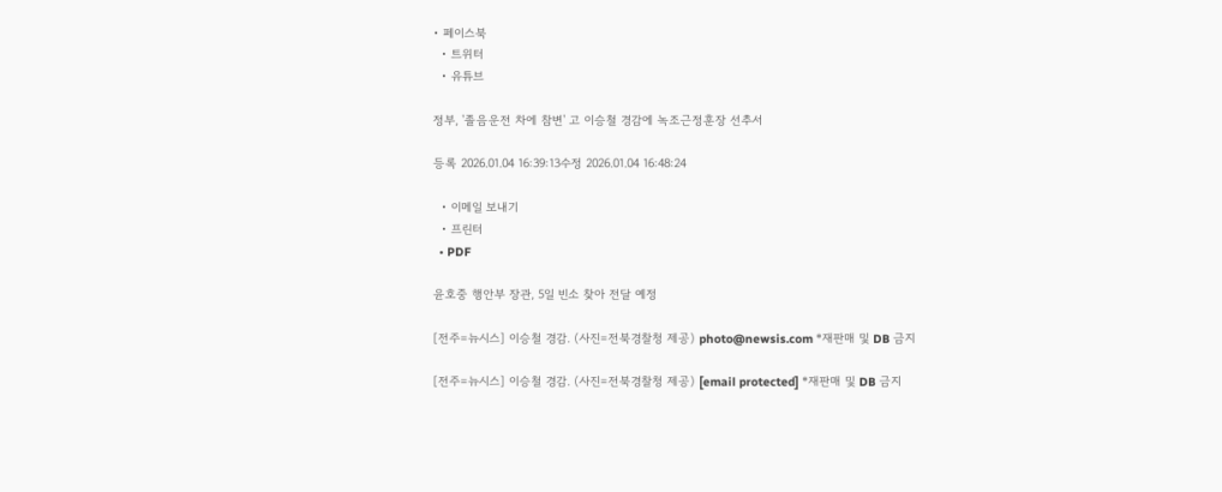• 페이스북
  • 트위터
  • 유튜브

정부, '졸음운전 차에 참변' 고 이승철 경감에 녹조근정훈장 선추서

등록 2026.01.04 16:39:13수정 2026.01.04 16:48:24

  • 이메일 보내기
  • 프린터
  • PDF

윤호중 행안부 장관, 5일 빈소 찾아 전달 예정

[전주=뉴시스] 이승철 경감. (사진=전북경찰청 제공) photo@newsis.com *재판매 및 DB 금지

[전주=뉴시스] 이승철 경감. (사진=전북경찰청 제공) [email protected] *재판매 및 DB 금지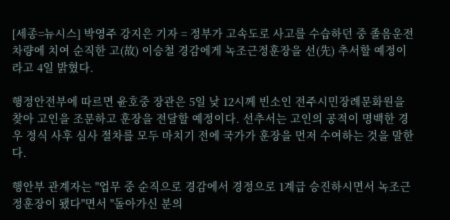[세종=뉴시스] 박영주 강지은 기자 = 정부가 고속도로 사고를 수습하던 중 졸음운전 차량에 치여 순직한 고(故) 이승철 경감에게 녹조근정훈장을 선(先) 추서할 예정이라고 4일 밝혔다.

행정안전부에 따르면 윤호중 장관은 5일 낮 12시께 빈소인 전주시민장례문화원을 찾아 고인을 조문하고 훈장을 전달할 예정이다. 선추서는 고인의 공적이 명백한 경우 정식 사후 심사 절차를 모두 마치기 전에 국가가 훈장을 먼저 수여하는 것을 말한다.

행안부 관계자는 "업무 중 순직으로 경감에서 경정으로 1계급 승진하시면서 녹조근정훈장이 됐다"면서 "돌아가신 분의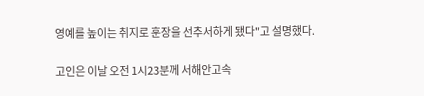영예를 높이는 취지로 훈장을 선추서하게 됐다"고 설명했다.

고인은 이날 오전 1시23분께 서해안고속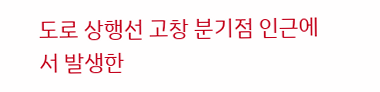도로 상행선 고창 분기점 인근에서 발생한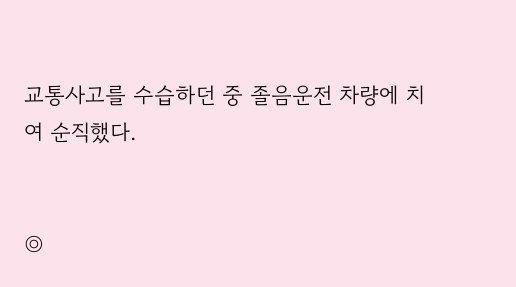교통사고를 수습하던 중 졸음운전 차량에 치여 순직했다.


◎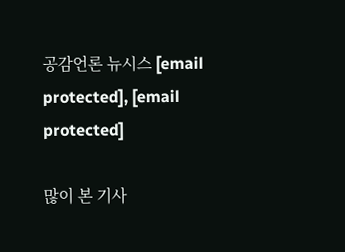공감언론 뉴시스 [email protected], [email protected]

많이 본 기사